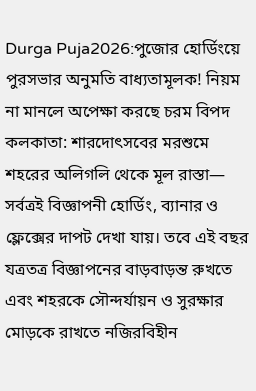Durga Puja2026:পুজোর হোর্ডিংয়ে পুরসভার অনুমতি বাধ্যতামূলক! নিয়ম না মানলে অপেক্ষা করছে চরম বিপদ
কলকাতা: শারদোৎসবের মরশুমে শহরের অলিগলি থেকে মূল রাস্তা— সর্বত্রই বিজ্ঞাপনী হোর্ডিং, ব্যানার ও ফ্লেক্সের দাপট দেখা যায়। তবে এই বছর যত্রতত্র বিজ্ঞাপনের বাড়বাড়ন্ত রুখতে এবং শহরকে সৌন্দর্যায়ন ও সুরক্ষার মোড়কে রাখতে নজিরবিহীন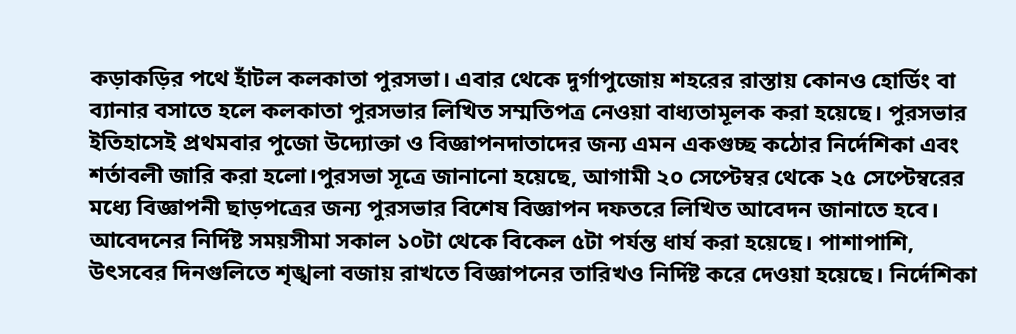কড়াকড়ির পথে হাঁটল কলকাতা পুরসভা। এবার থেকে দুর্গাপুজোয় শহরের রাস্তায় কোনও হোর্ডিং বা ব্যানার বসাতে হলে কলকাতা পুরসভার লিখিত সম্মতিপত্র নেওয়া বাধ্যতামূলক করা হয়েছে। পুরসভার ইতিহাসেই প্রথমবার পুজো উদ্যোক্তা ও বিজ্ঞাপনদাতাদের জন্য এমন একগুচ্ছ কঠোর নির্দেশিকা এবং শর্তাবলী জারি করা হলো।পুরসভা সূত্রে জানানো হয়েছে, আগামী ২০ সেপ্টেম্বর থেকে ২৫ সেপ্টেম্বরের মধ্যে বিজ্ঞাপনী ছাড়পত্রের জন্য পুরসভার বিশেষ বিজ্ঞাপন দফতরে লিখিত আবেদন জানাতে হবে। আবেদনের নির্দিষ্ট সময়সীমা সকাল ১০টা থেকে বিকেল ৫টা পর্যন্ত ধার্য করা হয়েছে। পাশাপাশি, উৎসবের দিনগুলিতে শৃঙ্খলা বজায় রাখতে বিজ্ঞাপনের তারিখও নির্দিষ্ট করে দেওয়া হয়েছে। নির্দেশিকা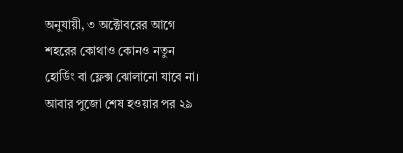অনুযায়ী, ৩ অক্টোবরের আগে শহরের কোথাও কোনও নতুন হোর্ডিং বা ফ্লেক্স ঝোলানো যাবে না। আবার পুজো শেষ হওয়ার পর ২৯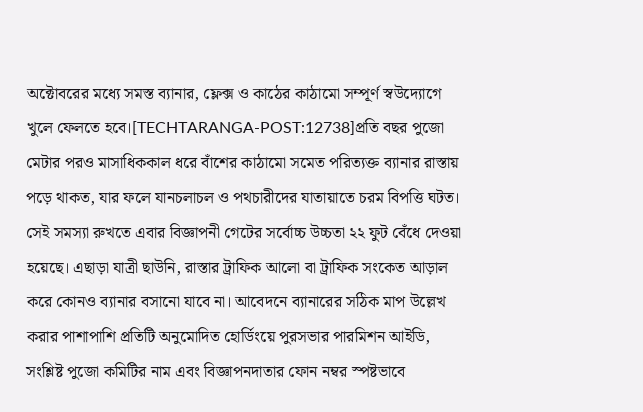অক্টোবরের মধ্যে সমস্ত ব্যানার, ফ্লেক্স ও কাঠের কাঠামো সম্পূর্ণ স্বউদ্যোগে খুলে ফেলতে হবে।[TECHTARANGA-POST:12738]প্রতি বছর পুজো মেটার পরও মাসাধিককাল ধরে বাঁশের কাঠামো সমেত পরিত্যক্ত ব্যানার রাস্তায় পড়ে থাকত, যার ফলে যানচলাচল ও পথচারীদের যাতায়াতে চরম বিপত্তি ঘটত। সেই সমস্যা রুখতে এবার বিজ্ঞাপনী গেটের সর্বোচ্চ উচ্চতা ২২ ফুট বেঁধে দেওয়া হয়েছে। এছাড়া যাত্রী ছাউনি, রাস্তার ট্রাফিক আলো বা ট্রাফিক সংকেত আড়াল করে কোনও ব্যানার বসানো যাবে না। আবেদনে ব্যানারের সঠিক মাপ উল্লেখ করার পাশাপাশি প্রতিটি অনুমোদিত হোর্ডিংয়ে পুরসভার পারমিশন আইডি, সংশ্লিষ্ট পুজো কমিটির নাম এবং বিজ্ঞাপনদাতার ফোন নম্বর স্পষ্টভাবে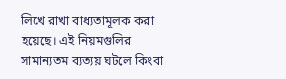লিখে রাখা বাধ্যতামূলক করা হয়েছে। এই নিয়মগুলির সামান্যতম ব্যত্যয় ঘটলে কিংবা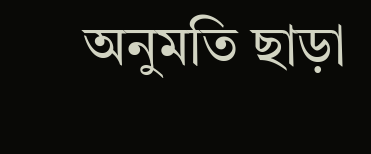অনুমতি ছাড়া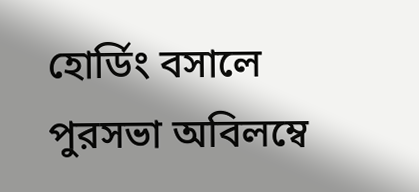হোর্ডিং বসালে পুরসভা অবিলম্বে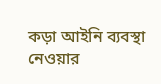কড়া আইনি ব্যবস্থা নেওয়ার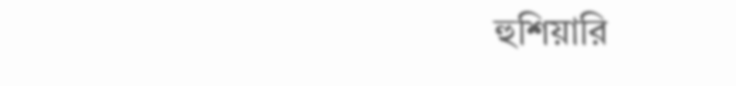হুশিয়ারি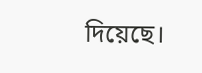দিয়েছে।